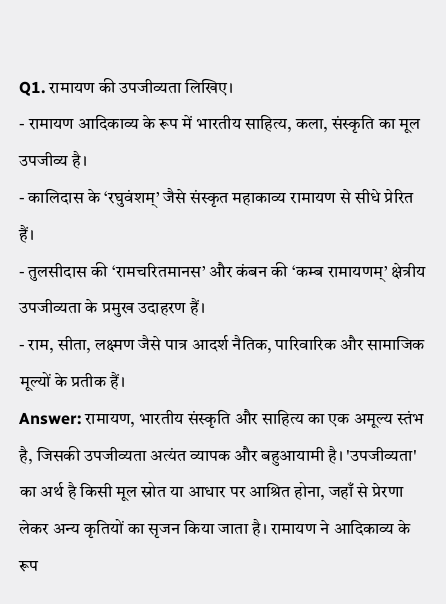Q1. रामायण की उपजीव्यता लिखिए।
- रामायण आदिकाव्य के रूप में भारतीय साहित्य, कला, संस्कृति का मूल उपजीव्य है।
- कालिदास के ‘रघुवंशम्’ जैसे संस्कृत महाकाव्य रामायण से सीधे प्रेरित हैं।
- तुलसीदास की ‘रामचरितमानस’ और कंबन की ‘कम्ब रामायणम्’ क्षेत्रीय उपजीव्यता के प्रमुख उदाहरण हैं।
- राम, सीता, लक्ष्मण जैसे पात्र आदर्श नैतिक, पारिवारिक और सामाजिक मूल्यों के प्रतीक हैं।
Answer: रामायण, भारतीय संस्कृति और साहित्य का एक अमूल्य स्तंभ है, जिसकी उपजीव्यता अत्यंत व्यापक और बहुआयामी है। 'उपजीव्यता' का अर्थ है किसी मूल स्रोत या आधार पर आश्रित होना, जहाँ से प्रेरणा लेकर अन्य कृतियों का सृजन किया जाता है। रामायण ने आदिकाव्य के रूप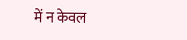में न केवल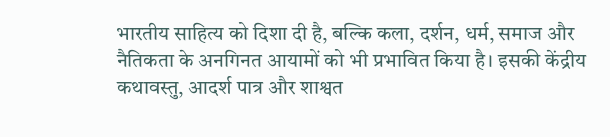भारतीय साहित्य को दिशा दी है, बल्कि कला, दर्शन, धर्म, समाज और नैतिकता के अनगिनत आयामों को भी प्रभावित किया है। इसकी केंद्रीय कथावस्तु, आदर्श पात्र और शाश्वत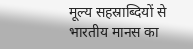मूल्य सहस्राब्दियों से भारतीय मानस का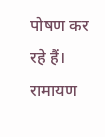पोषण कर रहे हैं। रामायण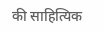की साहित्यिक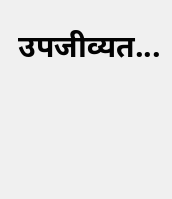उपजीव्यत...